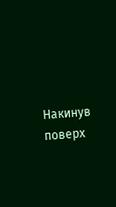Накинув поверх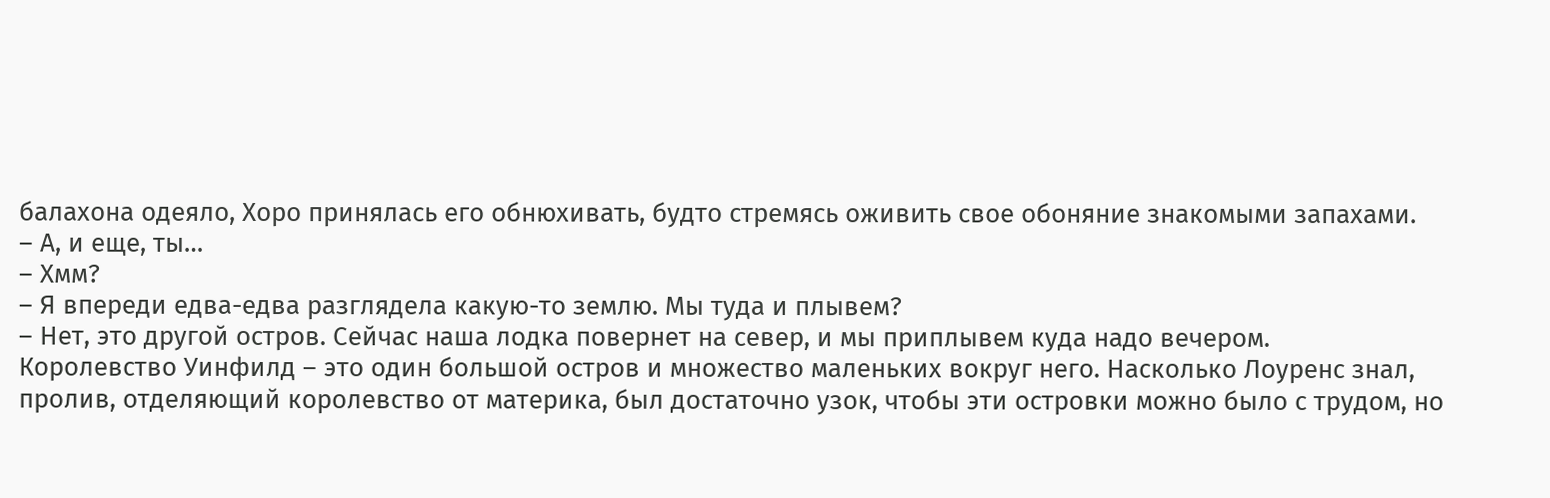балахона одеяло, Хоро принялась его обнюхивать, будто стремясь оживить свое обоняние знакомыми запахами.
– А, и еще, ты…
– Хмм?
– Я впереди едва-едва разглядела какую-то землю. Мы туда и плывем?
– Нет, это другой остров. Сейчас наша лодка повернет на север, и мы приплывем куда надо вечером.
Королевство Уинфилд – это один большой остров и множество маленьких вокруг него. Насколько Лоуренс знал, пролив, отделяющий королевство от материка, был достаточно узок, чтобы эти островки можно было с трудом, но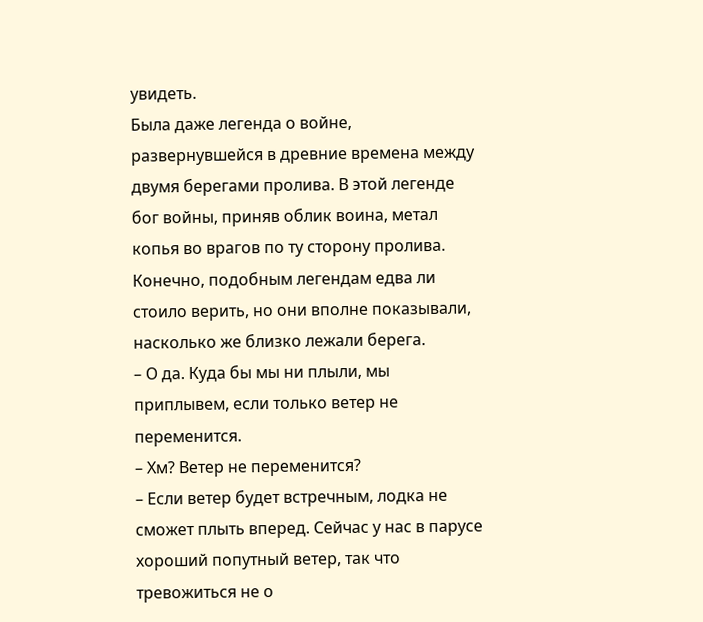увидеть.
Была даже легенда о войне, развернувшейся в древние времена между двумя берегами пролива. В этой легенде бог войны, приняв облик воина, метал копья во врагов по ту сторону пролива. Конечно, подобным легендам едва ли стоило верить, но они вполне показывали, насколько же близко лежали берега.
– О да. Куда бы мы ни плыли, мы приплывем, если только ветер не переменится.
– Хм? Ветер не переменится?
– Если ветер будет встречным, лодка не сможет плыть вперед. Сейчас у нас в парусе хороший попутный ветер, так что тревожиться не о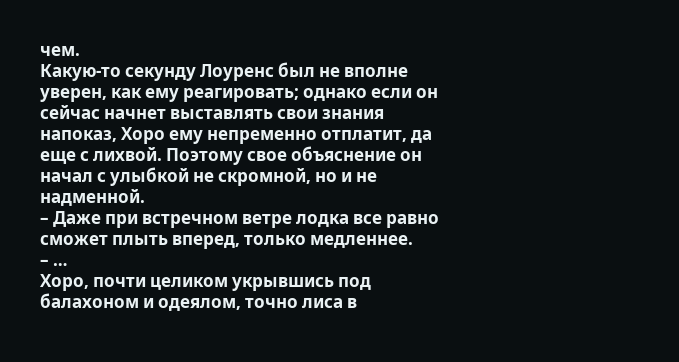чем.
Какую-то секунду Лоуренс был не вполне уверен, как ему реагировать; однако если он сейчас начнет выставлять свои знания напоказ, Хоро ему непременно отплатит, да еще с лихвой. Поэтому свое объяснение он начал с улыбкой не скромной, но и не надменной.
– Даже при встречном ветре лодка все равно сможет плыть вперед, только медленнее.
– …
Хоро, почти целиком укрывшись под балахоном и одеялом, точно лиса в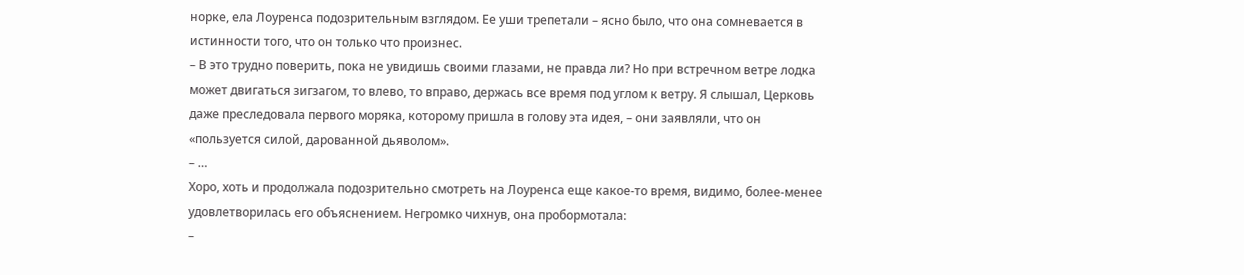норке, ела Лоуренса подозрительным взглядом. Ее уши трепетали – ясно было, что она сомневается в истинности того, что он только что произнес.
– В это трудно поверить, пока не увидишь своими глазами, не правда ли? Но при встречном ветре лодка может двигаться зигзагом, то влево, то вправо, держась все время под углом к ветру. Я слышал, Церковь даже преследовала первого моряка, которому пришла в голову эта идея, – они заявляли, что он «пользуется силой, дарованной дьяволом».
– …
Хоро, хоть и продолжала подозрительно смотреть на Лоуренса еще какое-то время, видимо, более-менее удовлетворилась его объяснением. Негромко чихнув, она пробормотала:
–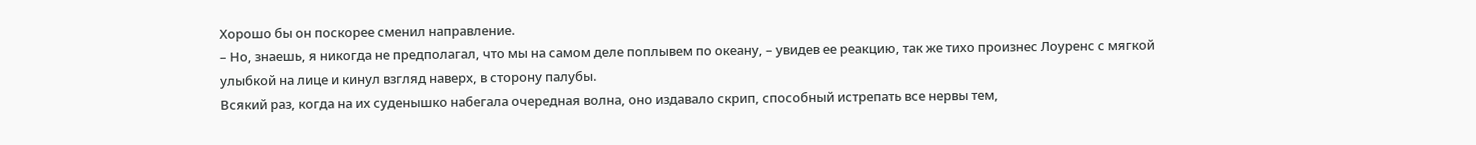Хорошо бы он поскорее сменил направление.
– Но, знаешь, я никогда не предполагал, что мы на самом деле поплывем по океану, – увидев ее реакцию, так же тихо произнес Лоуренс с мягкой улыбкой на лице и кинул взгляд наверх, в сторону палубы.
Всякий раз, когда на их суденышко набегала очередная волна, оно издавало скрип, способный истрепать все нервы тем,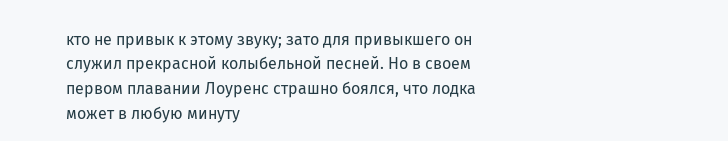кто не привык к этому звуку; зато для привыкшего он служил прекрасной колыбельной песней. Но в своем первом плавании Лоуренс страшно боялся, что лодка может в любую минуту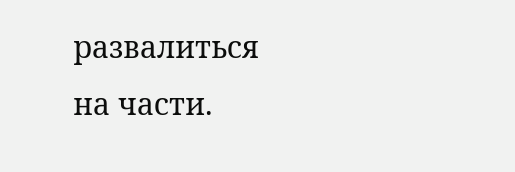развалиться на части.